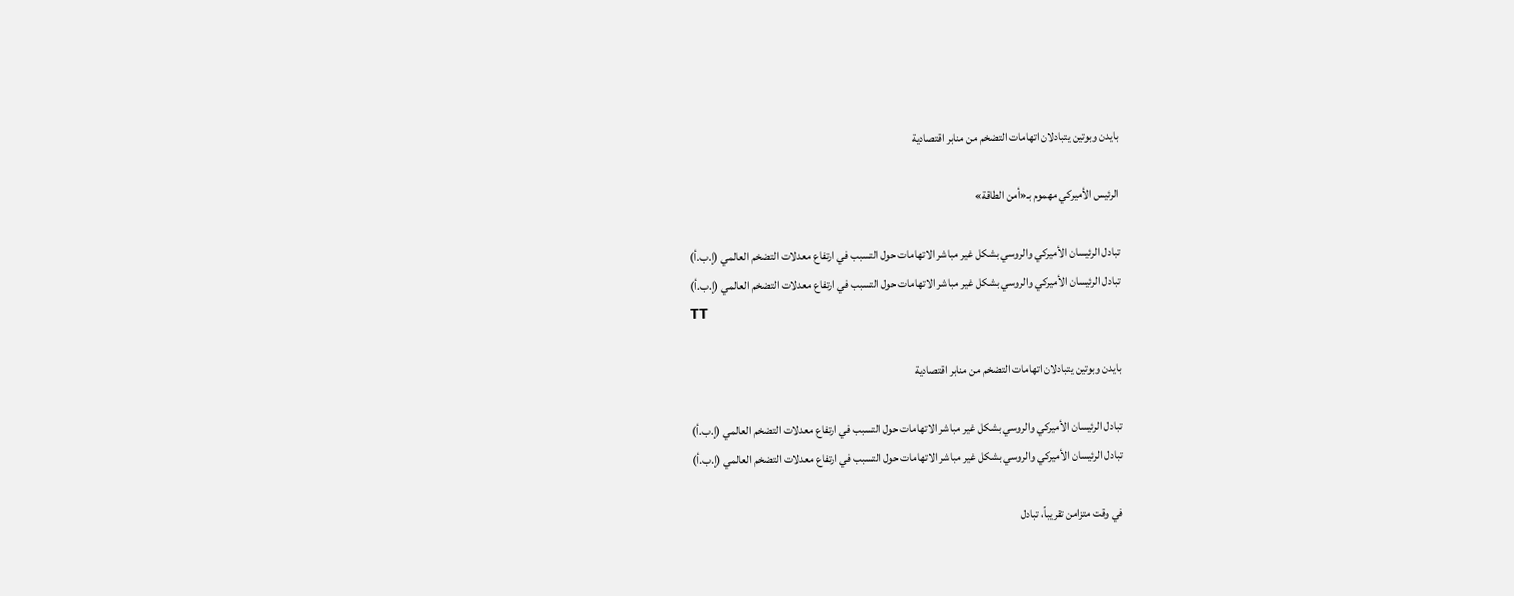بايدن وبوتين يتبادلان اتهامات التضخم من منابر اقتصادية

الرئيس الأميركي مهموم بـ«أمن الطاقة»

تبادل الرئيسان الأميركي والروسي بشكل غير مباشر الاتهامات حول التسبب في ارتفاع معدلات التضخم العالمي (إ.ب.أ)
تبادل الرئيسان الأميركي والروسي بشكل غير مباشر الاتهامات حول التسبب في ارتفاع معدلات التضخم العالمي (إ.ب.أ)
TT

بايدن وبوتين يتبادلان اتهامات التضخم من منابر اقتصادية

تبادل الرئيسان الأميركي والروسي بشكل غير مباشر الاتهامات حول التسبب في ارتفاع معدلات التضخم العالمي (إ.ب.أ)
تبادل الرئيسان الأميركي والروسي بشكل غير مباشر الاتهامات حول التسبب في ارتفاع معدلات التضخم العالمي (إ.ب.أ)

في وقت متزامن تقريباً، تبادل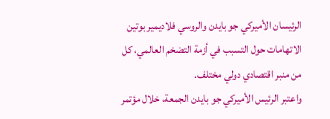الرئيسان الأميركي جو بايدن والروسي فلاديمير بوتين الاتهامات حول التسبب في أزمة التضخم العالمي، كل من منبر اقتصادي دولي مختلف.
واعتبر الرئيس الأميركي جو بايدن الجمعة، خلال مؤتمر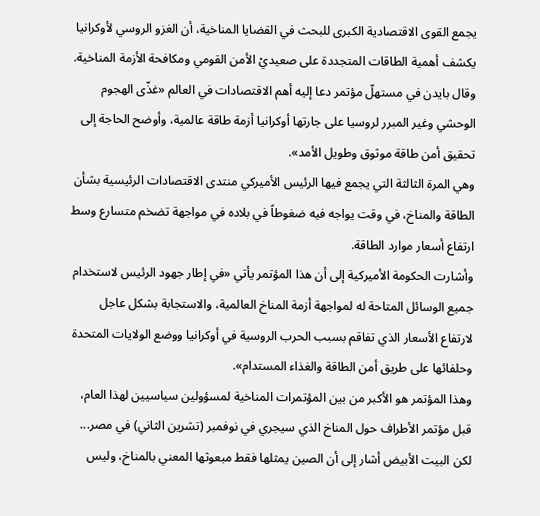يجمع القوى الاقتصادية الكبرى للبحث في القضايا المناخية، أن الغزو الروسي لأوكرانيا يكشف أهمية الطاقات المتجددة على صعيديْ الأمن القومي ومكافحة الأزمة المناخية.
وقال بايدن في مستهلّ مؤتمر دعا إليه أهم الاقتصادات في العالم «غذّى الهجوم الوحشي وغير المبرر لروسيا على جارتها أوكرانيا أزمة طاقة عالمية، وأوضح الحاجة إلى تحقيق أمن طاقة موثوق وطويل الأمد».
وهي المرة الثالثة التي يجمع فيها الرئيس الأميركي منتدى الاقتصادات الرئيسية بشأن الطاقة والمناخ، في وقت يواجه فيه ضغوطاً في بلاده في مواجهة تضخم متسارع وسط ارتفاع أسعار موارد الطاقة.
وأشارت الحكومة الأميركية إلى أن هذا المؤتمر يأتي «في إطار جهود الرئيس لاستخدام جميع الوسائل المتاحة له لمواجهة أزمة المناخ العالمية، والاستجابة بشكل عاجل لارتفاع الأسعار الذي تفاقم بسبب الحرب الروسية في أوكرانيا ووضع الولايات المتحدة وحلفائها على طريق أمن الطاقة والغذاء المستدام».
وهذا المؤتمر هو الأكبر من بين المؤتمرات المناخية لمسؤولين سياسيين لهذا العام، قبل مؤتمر الأطراف حول المناخ الذي سيجري في نوفمبر (تشرين الثاني) في مصر... لكن البيت الأبيض أشار إلى أن الصين يمثلها فقط مبعوثها المعني بالمناخ، وليس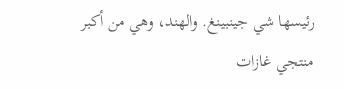رئيسها شي جينبينغ. والهند، وهي من أكبر منتجي غازات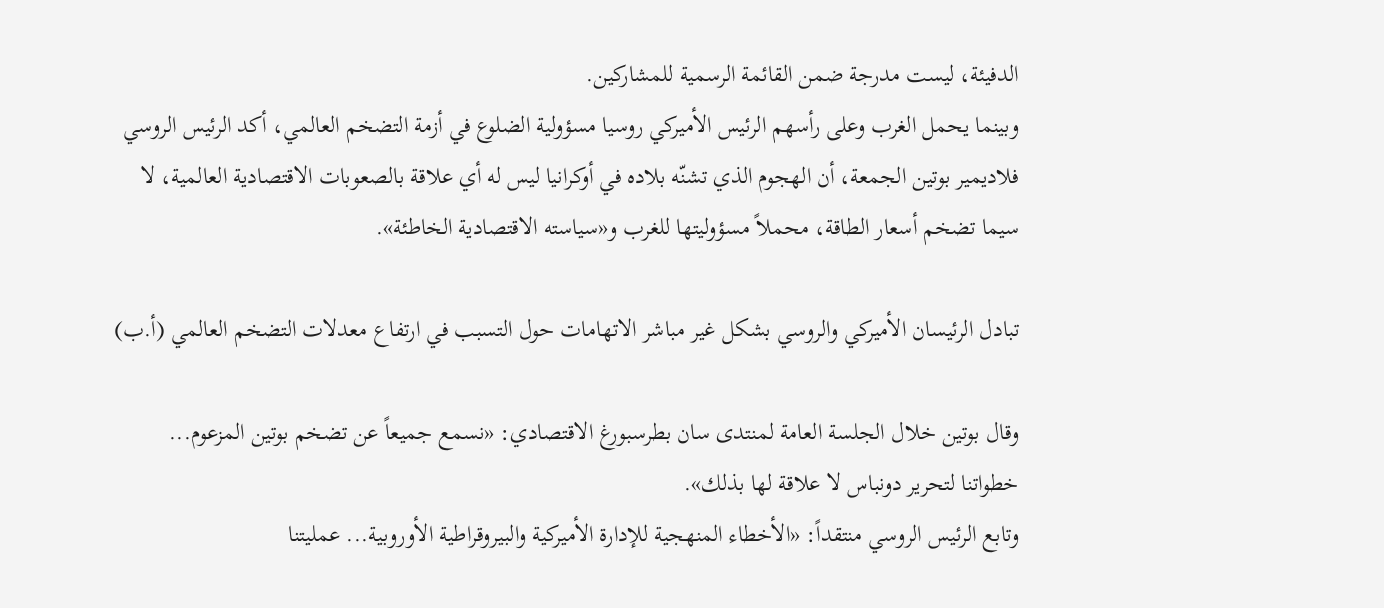الدفيئة، ليست مدرجة ضمن القائمة الرسمية للمشاركين.
وبينما يحمل الغرب وعلى رأسهم الرئيس الأميركي روسيا مسؤولية الضلوع في أزمة التضخم العالمي، أكد الرئيس الروسي فلاديمير بوتين الجمعة، أن الهجوم الذي تشنّه بلاده في أوكرانيا ليس له أي علاقة بالصعوبات الاقتصادية العالمية، لا سيما تضخم أسعار الطاقة، محملاً مسؤوليتها للغرب و«سياسته الاقتصادية الخاطئة».

تبادل الرئيسان الأميركي والروسي بشكل غير مباشر الاتهامات حول التسبب في ارتفاع معدلات التضخم العالمي (أ.ب)

وقال بوتين خلال الجلسة العامة لمنتدى سان بطرسبورغ الاقتصادي: «نسمع جميعاً عن تضخم بوتين المزعوم... خطواتنا لتحرير دونباس لا علاقة لها بذلك».
وتابع الرئيس الروسي منتقداً: «الأخطاء المنهجية للإدارة الأميركية والبيروقراطية الأوروبية... عمليتنا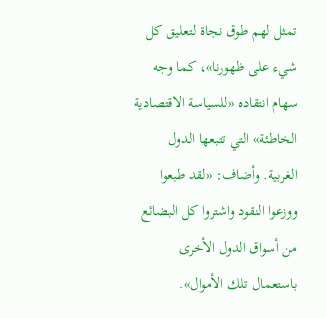تمثل لهم طوق نجاة لتعليق كل شيء على ظهورنا»، كما وجه سهام انتقاده «للسياسة الاقتصادية الخاطئة» التي تتبعها الدول الغربية. وأضاف: «لقد طبعوا ووزعوا النقود واشتروا كل البضائع من أسواق الدول الأخرى باستعمال تلك الأموال».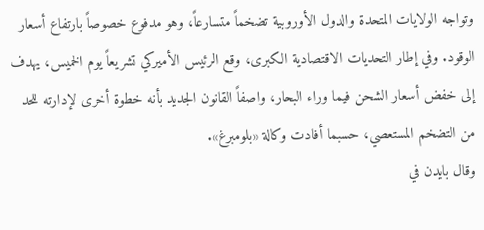وتواجه الولايات المتحدة والدول الأوروبية تضخماً متسارعاً، وهو مدفوع خصوصاً بارتفاع أسعار الوقود. وفي إطار التحديات الاقتصادية الكبرى، وقع الرئيس الأميركي تشريعاً يوم الخميس، يهدف إلى خفض أسعار الشحن فيما وراء البحار، واصفاً القانون الجديد بأنه خطوة أخرى لإدارته للحد من التضخم المستعصي، حسبما أفادت وكالة «بلومبرغ».
وقال بايدن في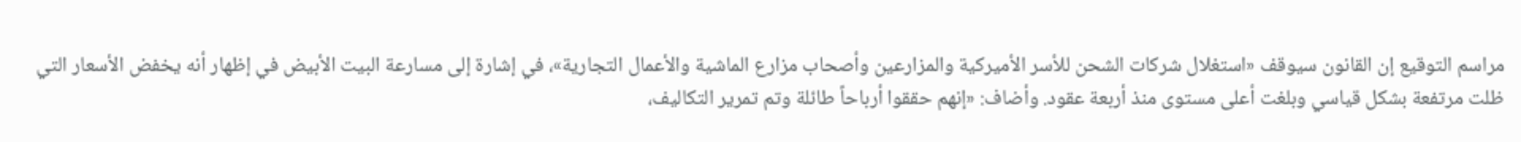مراسم التوقيع إن القانون سيوقف «استغلال شركات الشحن للأسر الأميركية والمزارعين وأصحاب مزارع الماشية والأعمال التجارية»، في إشارة إلى مسارعة البيت الأبيض في إظهار أنه يخفض الأسعار التي ظلت مرتفعة بشكل قياسي وبلغت أعلى مستوى منذ أربعة عقود. وأضاف: «إنهم حققوا أرباحاً طائلة وتم تمرير التكاليف،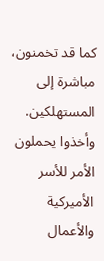كما قد تخمنون، مباشرة إلى المستهلكين. وأخذوا يحملون الأمر للأسر الأميركية والأعمال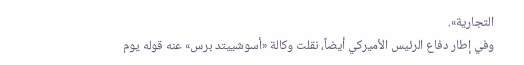التجارية».
وفي إطار دفاع الرئيس الأميركي أيضاً، نقلت وكالة «أسوشييتد برس» عنه قوله يوم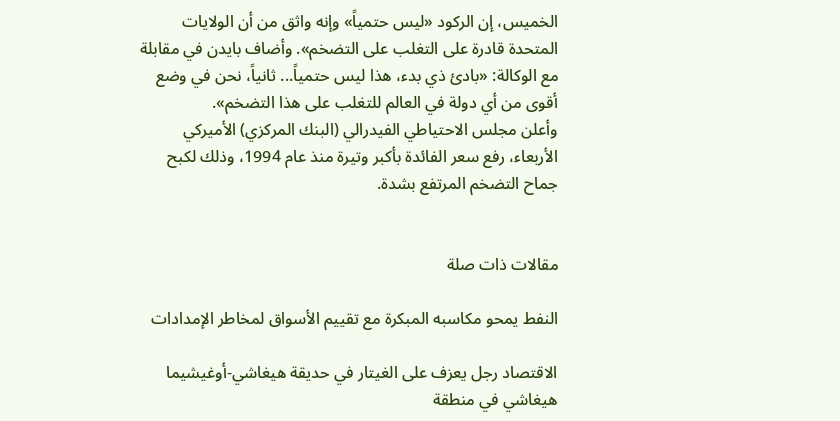الخميس، إن الركود «ليس حتمياً» وإنه واثق من أن الولايات المتحدة قادرة على التغلب على التضخم». وأضاف بايدن في مقابلة مع الوكالة: «بادئ ذي بدء، هذا ليس حتمياً... ثانياً، نحن في وضع أقوى من أي دولة في العالم للتغلب على هذا التضخم».
وأعلن مجلس الاحتياطي الفيدرالي (البنك المركزي) الأميركي الأربعاء، رفع سعر الفائدة بأكبر وتيرة منذ عام 1994، وذلك لكبح جماح التضخم المرتفع بشدة.


مقالات ذات صلة

النفط يمحو مكاسبه المبكرة مع تقييم الأسواق لمخاطر الإمدادات

الاقتصاد رجل يعزف على الغيتار في حديقة هيغاشي-أوغيشيما هيغاشي في منطقة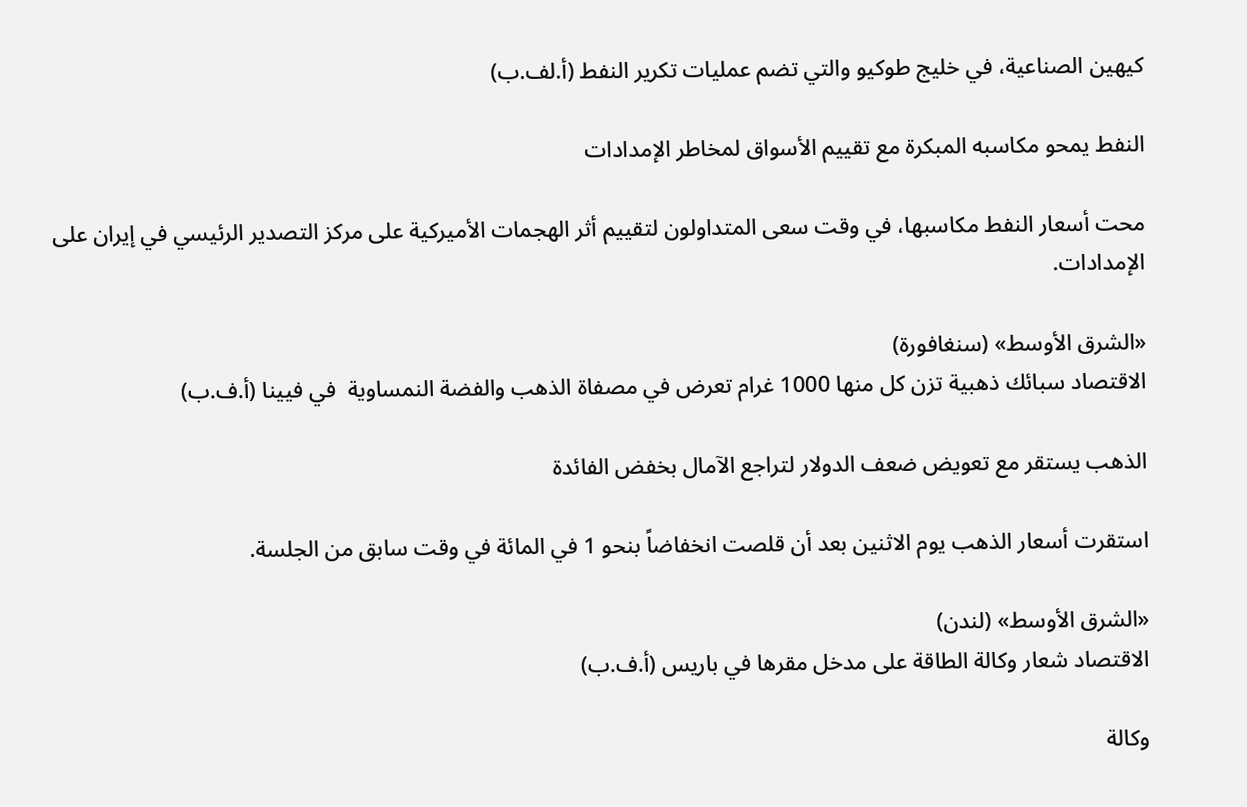كيهين الصناعية، في خليج طوكيو والتي تضم عمليات تكرير النفط (أ.لف.ب)

النفط يمحو مكاسبه المبكرة مع تقييم الأسواق لمخاطر الإمدادات

محت أسعار النفط مكاسبها، في وقت سعى المتداولون لتقييم أثر الهجمات الأميركية على مركز التصدير الرئيسي في إيران على الإمدادات.

«الشرق الأوسط» (سنغافورة)
الاقتصاد سبائك ذهبية تزن كل منها 1000 غرام تعرض في مصفاة الذهب والفضة النمساوية  في فيينا (أ.ف.ب)

الذهب يستقر مع تعويض ضعف الدولار لتراجع الآمال بخفض الفائدة

استقرت أسعار الذهب يوم الاثنين بعد أن قلصت انخفاضاً بنحو 1 في المائة في وقت سابق من الجلسة.

«الشرق الأوسط» (لندن)
الاقتصاد شعار وكالة الطاقة على مدخل مقرها في باريس (أ.ف.ب)

وكالة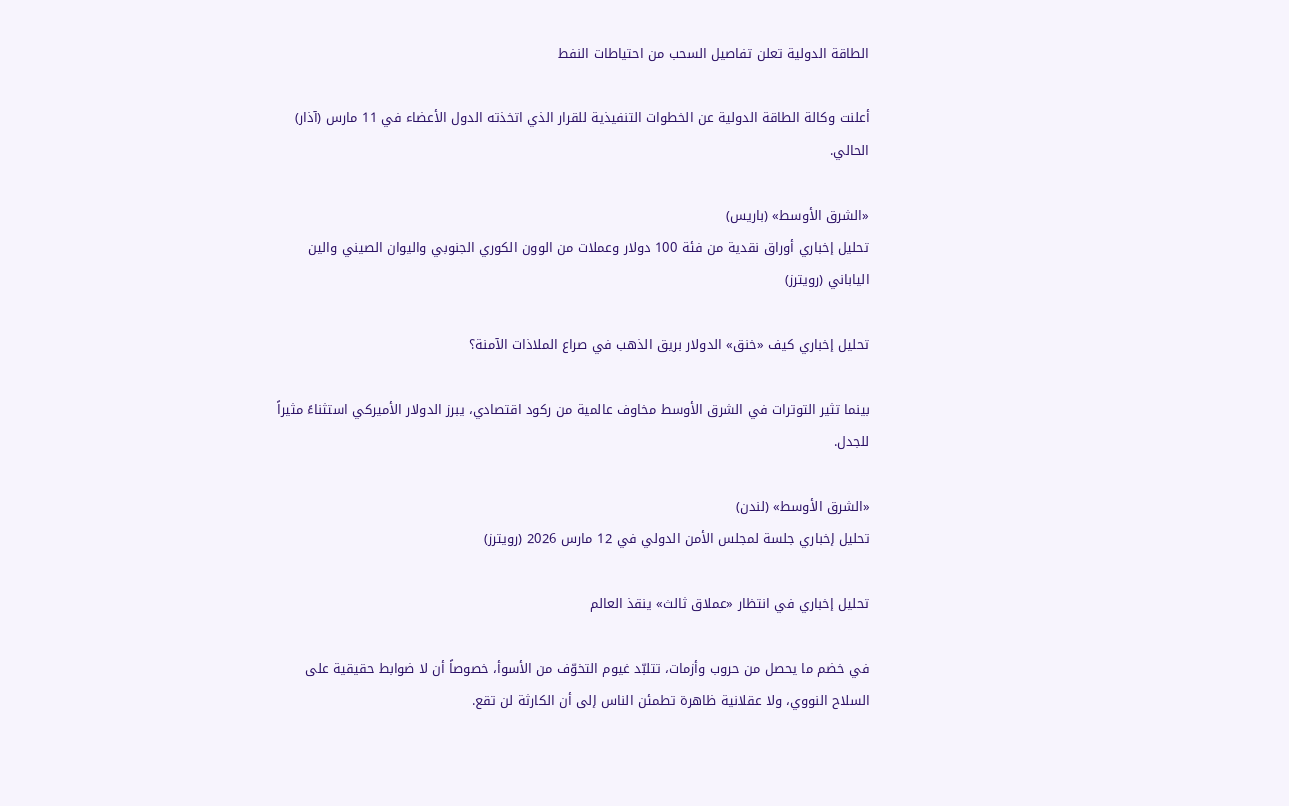الطاقة الدولية تعلن تفاصيل السحب من احتياطات النفط

أعلنت وكالة الطاقة الدولية عن الخطوات التنفيذية للقرار الذي اتخذته الدول الأعضاء في 11 مارس (آذار) الحالي.

«الشرق الأوسط» (باريس)
تحليل إخباري أوراق نقدية من فئة 100 دولار وعملات من الوون الكوري الجنوبي واليوان الصيني والين الياباني (رويترز)

تحليل إخباري كيف «خنق» الدولار بريق الذهب في صراع الملاذات الآمنة؟

بينما تثير التوترات في الشرق الأوسط مخاوف عالمية من ركود اقتصادي، يبرز الدولار الأميركي استثناءً مثيراً للجدل.

«الشرق الأوسط» (لندن)
تحليل إخباري جلسة لمجلس الأمن الدولي في 12 مارس 2026 (رويترز)

تحليل إخباري في انتظار «عملاق ثالث» ينقذ العالم

في خضم ما يحصل من حروب وأزمات، تتلبّد غيوم التخوّف من الأسوأ، خصوصاً أن لا ضوابط حقيقية على السلاح النووي، ولا عقلانية ظاهرة تطمئن الناس إلى أن الكارثة لن تقع.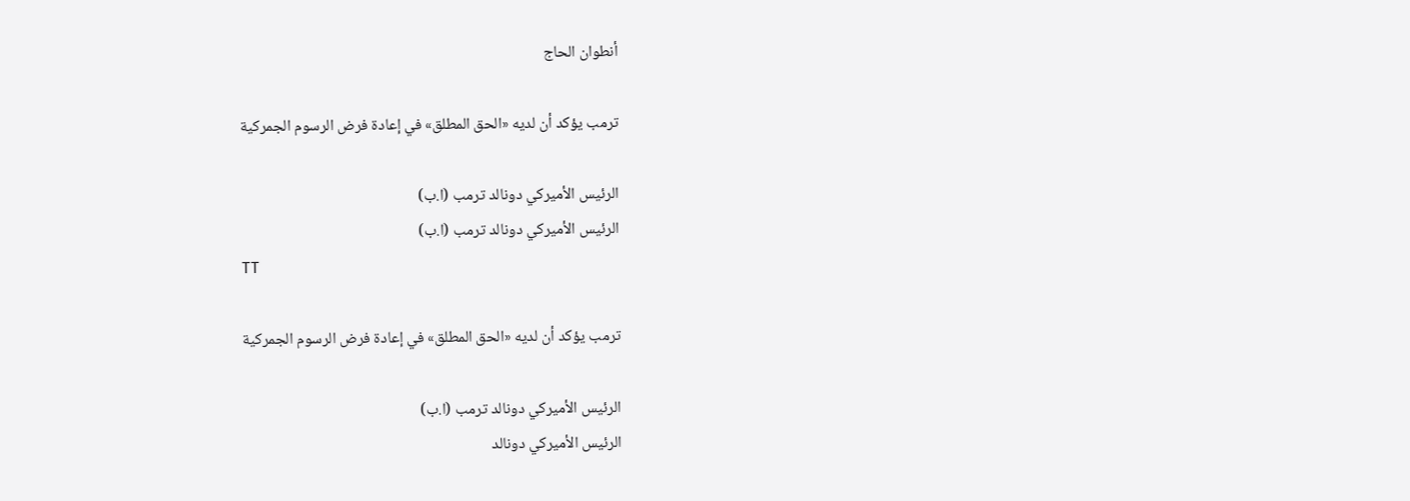أنطوان الحاج

ترمب يؤكد أن لديه «الحق المطلق» في إعادة فرض الرسوم الجمركية

الرئيس الأميركي دونالد ترمب (ا.ب)
الرئيس الأميركي دونالد ترمب (ا.ب)
TT

ترمب يؤكد أن لديه «الحق المطلق» في إعادة فرض الرسوم الجمركية

الرئيس الأميركي دونالد ترمب (ا.ب)
الرئيس الأميركي دونالد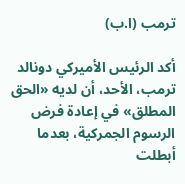ترمب (ا.ب)

أكد الرئيس الأميركي دونالد ترمب، الأحد، أن لديه «الحق المطلق» في إعادة فرض الرسوم الجمركية، بعدما أبطلت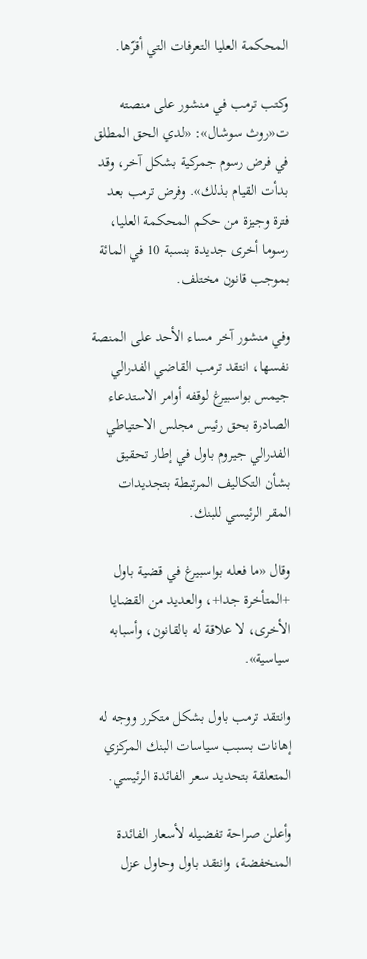المحكمة العليا التعرفات التي أقرّها.

وكتب ترمب في منشور على منصته ت«روث سوشال»: «لدي الحق المطلق في فرض رسوم جمركية بشكل آخر، وقد بدأت القيام بذلك». وفرض ترمب بعد فترة وجيزة من حكم المحكمة العليا، رسوما أخرى جديدة بنسبة 10 في المائة بموجب قانون مختلف.

وفي منشور آخر مساء الأحد على المنصة نفسها، انتقد ترمب القاضي الفدرالي جيمس بواسبيرغ لوقفه أوامر الاستدعاء الصادرة بحق رئيس مجلس الاحتياطي الفدرالي جيروم باول في إطار تحقيق بشأن التكاليف المرتبطة بتجديدات المقر الرئيسي للبنك.

وقال «ما فعله بواسبيرغ في قضية باول +المتأخرة جدا+، والعديد من القضايا الأخرى، لا علاقة له بالقانون، وأسبابه سياسية».

وانتقد ترمب باول بشكل متكرر ووجه له إهانات بسبب سياسات البنك المركزي المتعلقة بتحديد سعر الفائدة الرئيسي.

وأعلن صراحة تفضيله لأسعار الفائدة المنخفضة، وانتقد باول وحاول عزل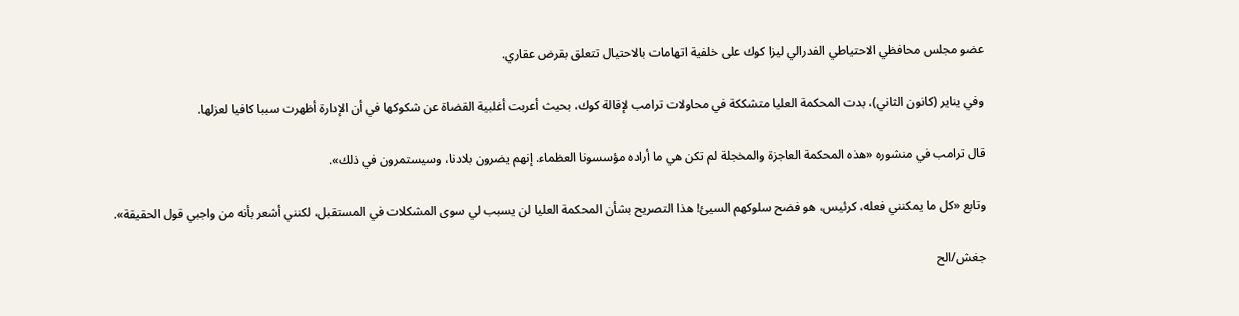عضو مجلس محافظي الاحتياطي الفدرالي ليزا كوك على خلفية اتهامات بالاحتيال تتعلق بقرض عقاري.

وفي يناير (كانون الثاني)، بدت المحكمة العليا متشككة في محاولات ترامب لإقالة كوك، بحيث أعربت أغلبية القضاة عن شكوكها في أن الإدارة أظهرت سببا كافيا لعزلها.

قال ترامب في منشوره «هذه المحكمة العاجزة والمخجلة لم تكن هي ما أراده مؤسسونا العظماء. إنهم يضرون بلادنا، وسيستمرون في ذلك».

وتابع «كل ما يمكنني فعله، كرئيس، هو فضح سلوكهم السيئ! هذا التصريح بشأن المحكمة العليا لن يسبب لي سوى المشكلات في المستقبل، لكنني أشعر بأنه من واجبي قول الحقيقة».

جغش/الح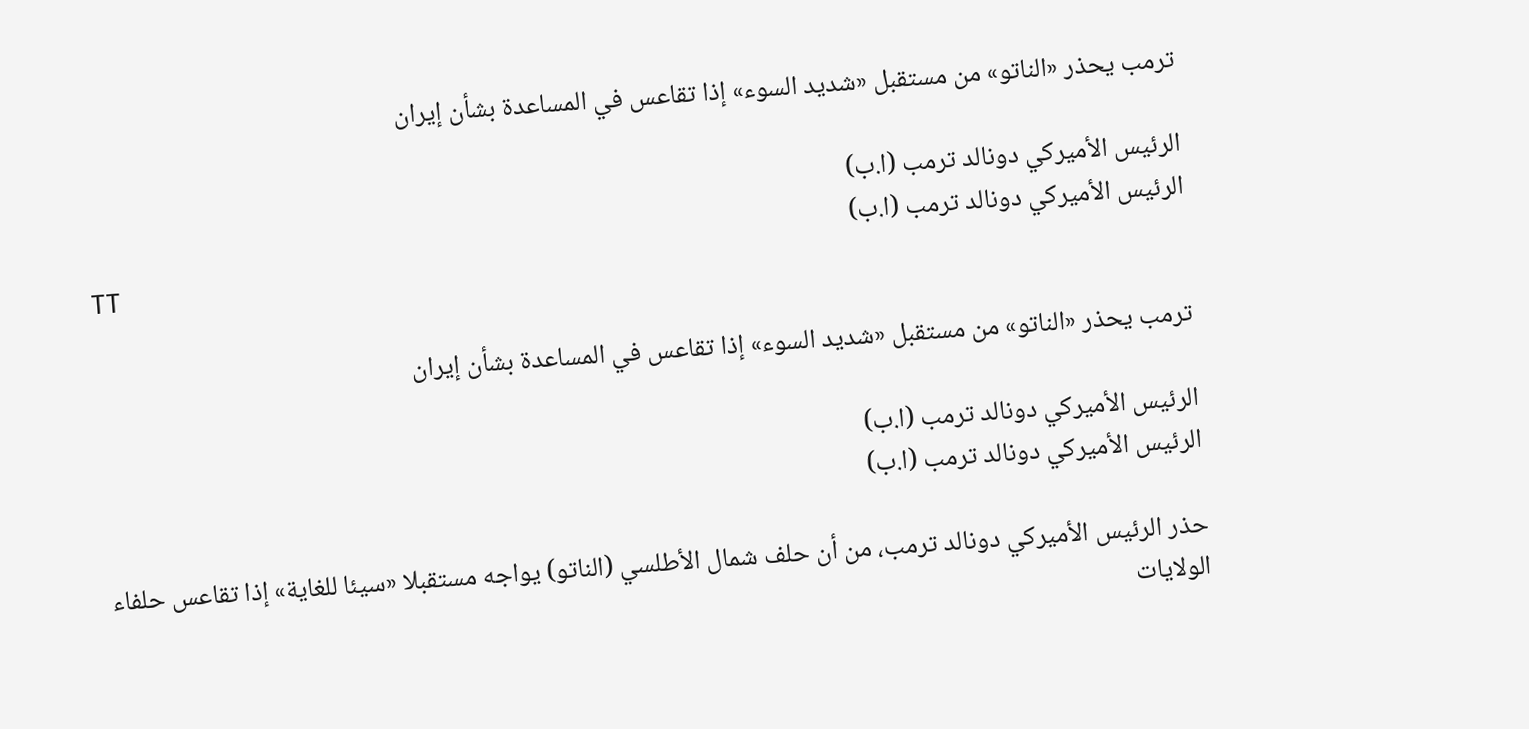ترمب يحذر «الناتو» من مستقبل «شديد السوء» إذا تقاعس في المساعدة بشأن إيران

الرئيس الأميركي دونالد ترمب (ا.ب)
الرئيس الأميركي دونالد ترمب (ا.ب)
TT

ترمب يحذر «الناتو» من مستقبل «شديد السوء» إذا تقاعس في المساعدة بشأن إيران

الرئيس الأميركي دونالد ترمب (ا.ب)
الرئيس الأميركي دونالد ترمب (ا.ب)

حذر الرئيس الأميركي دونالد ترمب، من أن حلف شمال ‌الأطلسي (الناتو) يواجه مستقبلا «سيئا ‌للغاية» إذا ‌تقاعس حلفاء الولايات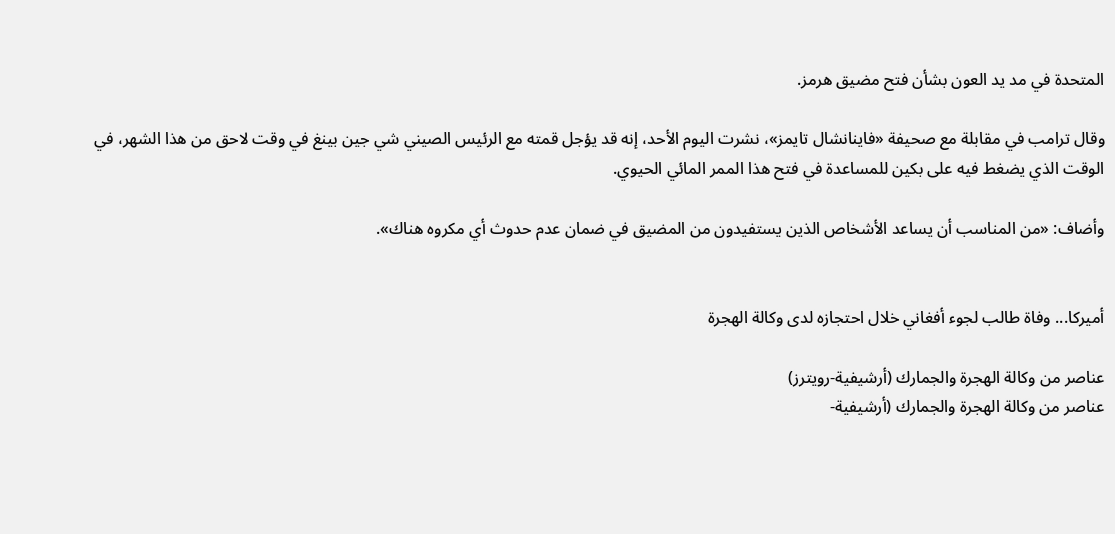المتحدة في مد يد العون بشأن فتح مضيق هرمز.

وقال ترامب في مقابلة مع صحيفة «فاينانشال تايمز»، نشرت اليوم الأحد، إنه قد يؤجل ‌قمته ‌مع الرئيس ‌الصيني شي جين بينغ ‌في وقت لاحق من هذا الشهر، في الوقت ‌الذي يضغط فيه على بكين للمساعدة في فتح هذا الممر المائي الحيوي.

وأضاف: «من المناسب أن يساعد الأشخاص الذين يستفيدون من المضيق في ضمان عدم حدوث أي مكروه هناك».


أميركا... وفاة طالب لجوء أفغاني خلال احتجازه لدى وكالة الهجرة

عناصر من وكالة الهجرة والجمارك (أرشيفية-رويترز)
عناصر من وكالة الهجرة والجمارك (أرشيفية-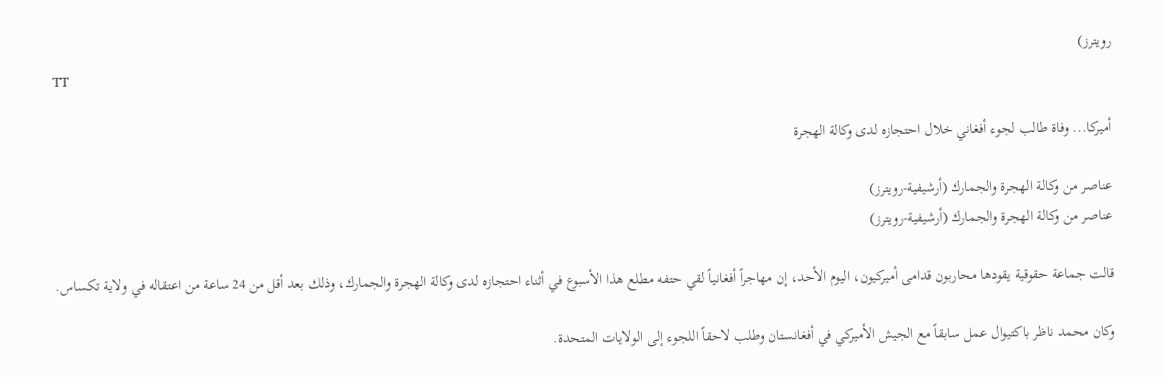رويترز)
TT

أميركا... وفاة طالب لجوء أفغاني خلال احتجازه لدى وكالة الهجرة

عناصر من وكالة الهجرة والجمارك (أرشيفية-رويترز)
عناصر من وكالة الهجرة والجمارك (أرشيفية-رويترز)

قالت جماعة ‌حقوقية يقودها محاربون قدامى أميركيون، اليوم الأحد، إن مهاجراً أفغانياً لقي حتفه مطلع هذا الأسبوع في أثناء احتجازه لدى وكالة الهجرة والجمارك، وذلك بعد أقل من 24 ساعة من اعتقاله في ولاية تكساس.

وكان محمد ناظر باكتيوال عمل سابقاً مع الجيش الأميركي في أفغانستان وطلب لاحقاً اللجوء إلى الولايات المتحدة.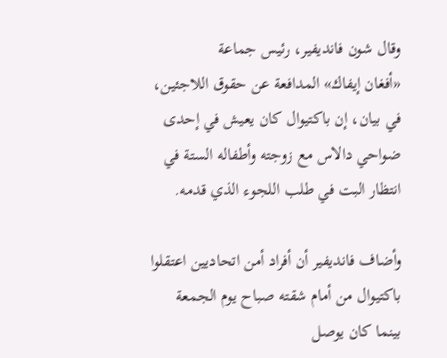وقال شون فانديفير، رئيس جماعة «أفغان ‌إيفاك» المدافعة ‌عن حقوق اللاجئين، في بيان، إن ‌باكتيوال كان يعيش في إحدى ضواحي دالاس مع زوجته وأطفاله الستة في انتظار البت في طلب اللجوء الذي قدمه.

وأضاف فانديفير أن أفراد أمن اتحاديين اعتقلوا باكتيوال من أمام شقته صباح يوم الجمعة بينما كان يوصل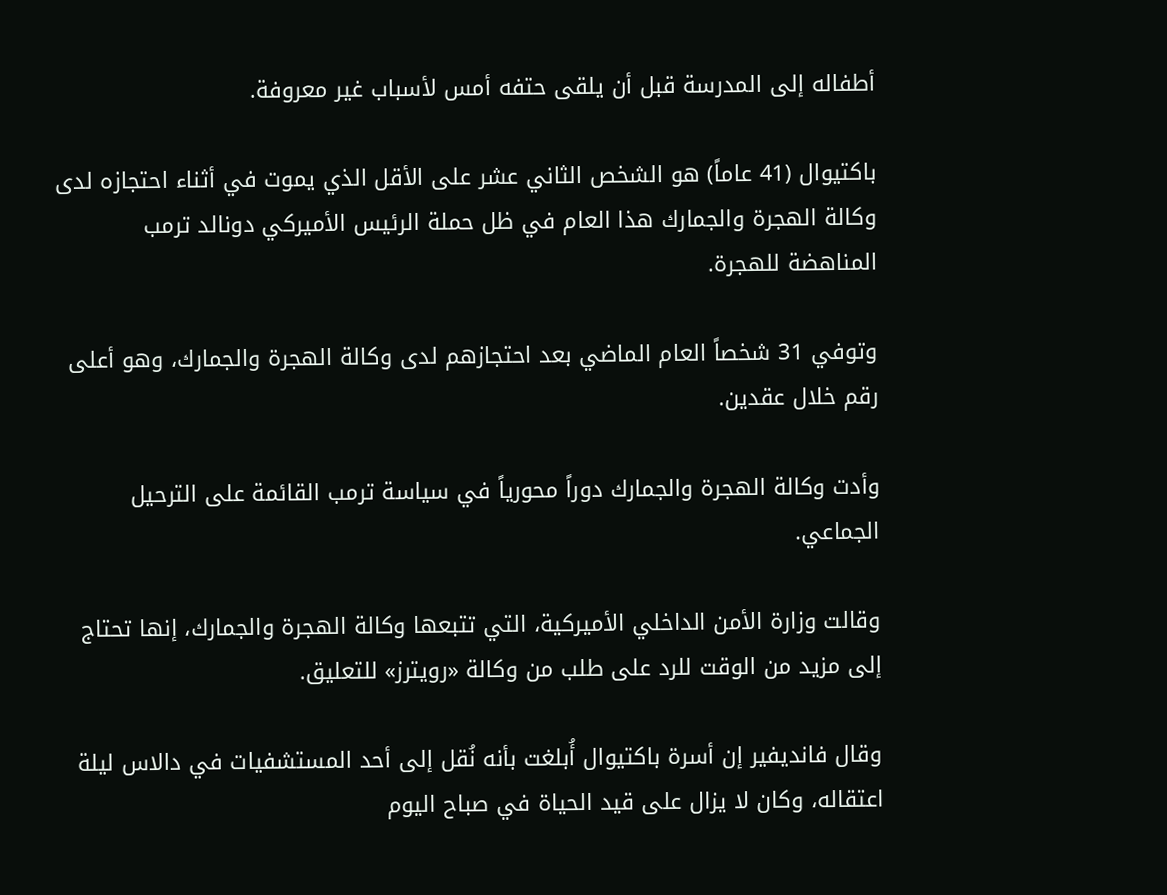أطفاله إلى المدرسة قبل أن يلقى حتفه أمس ‌لأسباب غير ‌معروفة.

باكتيوال (41 عاماً) هو الشخص الثاني عشر على الأقل ‌الذي يموت في أثناء احتجازه لدى وكالة ‌الهجرة والجمارك هذا العام في ظل حملة الرئيس الأميركي دونالد ترمب المناهضة للهجرة.

وتوفي 31 شخصاً العام الماضي بعد احتجازهم لدى وكالة الهجرة والجمارك، ‌وهو أعلى رقم خلال عقدين.

وأدت وكالة الهجرة والجمارك دوراً محورياً في سياسة ترمب القائمة على الترحيل الجماعي.

وقالت وزارة الأمن الداخلي الأميركية، التي تتبعها وكالة الهجرة والجمارك، إنها تحتاج إلى مزيد من الوقت للرد على طلب من وكالة «رويترز» للتعليق.

وقال فانديفير إن أسرة باكتيوال أُبلغت بأنه نُقل إلى أحد المستشفيات في دالاس ليلة اعتقاله، وكان لا يزال على قيد الحياة في صباح اليوم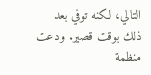التالي، لكنه توفي بعد ذلك بوقت قصير. ودعت منظمة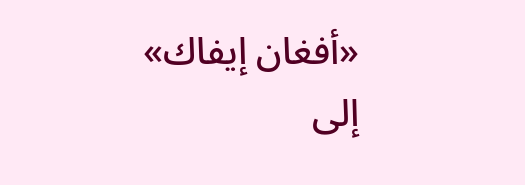«أفغان إيفاك» إلى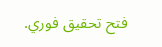فتح تحقيق فوري.